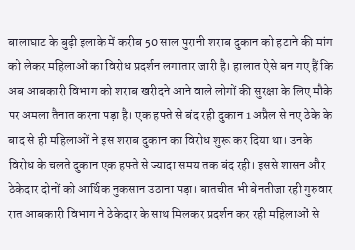बालाघाट के बुढ़ी इलाके में करीब 50 साल पुरानी शराब दुकान को हटाने की मांग को लेकर महिलाओं का विरोध प्रदर्शन लगातार जारी है। हालात ऐसे बन गए हैं कि अब आबकारी विभाग को शराब खरीदने आने वाले लोगों की सुरक्षा के लिए मौके पर अमला तैनात करना पड़ा है। एक हफ्ते से बंद रही दुकान 1 अप्रैल से नए ठेके के बाद से ही महिलाओं ने इस शराब दुकान का विरोध शुरू कर दिया था। उनके विरोध के चलते दुकान एक हफ्ते से ज्यादा समय तक बंद रही। इससे शासन और ठेकेदार दोनों को आर्थिक नुकसान उठाना पड़ा। बातचीत भी बेनतीजा रही गुरुवार रात आबकारी विभाग ने ठेकेदार के साथ मिलकर प्रदर्शन कर रही महिलाओं से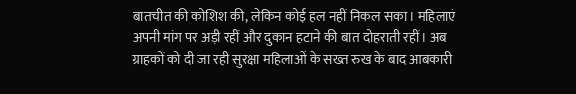बातचीत की कोशिश की, लेकिन कोई हल नहीं निकल सका। महिलाएं अपनी मांग पर अड़ी रहीं और दुकान हटाने की बात दोहराती रहीं। अब ग्राहकों को दी जा रही सुरक्षा महिलाओं के सख्त रुख के बाद आबकारी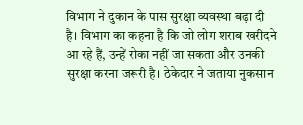विभाग ने दुकान के पास सुरक्षा व्यवस्था बढ़ा दी है। विभाग का कहना है कि जो लोग शराब खरीदने आ रहे हैं, उन्हें रोका नहीं जा सकता और उनकी सुरक्षा करना जरूरी है। ठेकेदार ने जताया नुकसान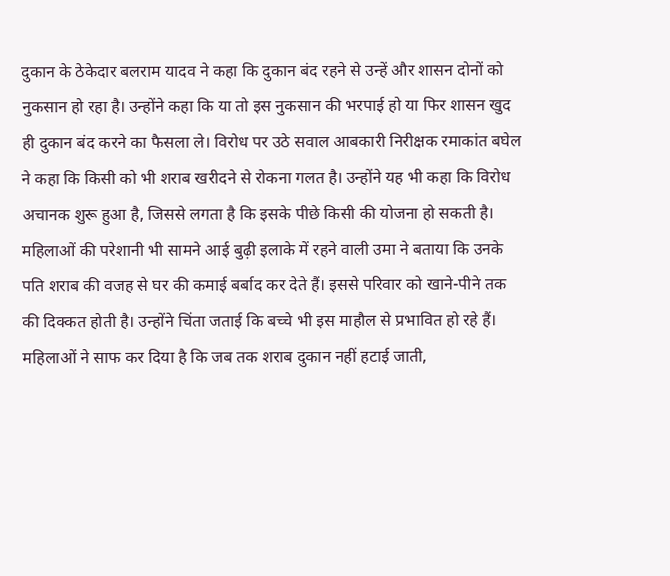दुकान के ठेकेदार बलराम यादव ने कहा कि दुकान बंद रहने से उन्हें और शासन दोनों को नुकसान हो रहा है। उन्होंने कहा कि या तो इस नुकसान की भरपाई हो या फिर शासन खुद ही दुकान बंद करने का फैसला ले। विरोध पर उठे सवाल आबकारी निरीक्षक रमाकांत बघेल ने कहा कि किसी को भी शराब खरीदने से रोकना गलत है। उन्होंने यह भी कहा कि विरोध अचानक शुरू हुआ है, जिससे लगता है कि इसके पीछे किसी की योजना हो सकती है। महिलाओं की परेशानी भी सामने आई बुढ़ी इलाके में रहने वाली उमा ने बताया कि उनके पति शराब की वजह से घर की कमाई बर्बाद कर देते हैं। इससे परिवार को खाने-पीने तक की दिक्कत होती है। उन्होंने चिंता जताई कि बच्चे भी इस माहौल से प्रभावित हो रहे हैं। महिलाओं ने साफ कर दिया है कि जब तक शराब दुकान नहीं हटाई जाती,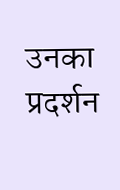उनका प्रदर्शन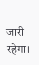जारी रहेगा।